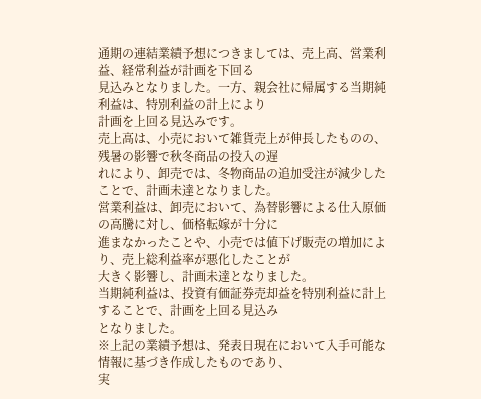通期の連結業績予想につきましては、売上高、営業利益、経常利益が計画を下回る
見込みとなりました。一方、親会社に帰属する当期純利益は、特別利益の計上により
計画を上回る見込みです。
売上高は、小売において雑貨売上が伸長したものの、残暑の影響で秋冬商品の投入の遅
れにより、卸売では、冬物商品の追加受注が減少したことで、計画未達となりました。
営業利益は、卸売において、為替影響による仕入原価の高騰に対し、価格転嫁が十分に
進まなかったことや、小売では値下げ販売の増加により、売上総利益率が悪化したことが
大きく影響し、計画未達となりました。
当期純利益は、投資有価証券売却益を特別利益に計上することで、計画を上回る見込み
となりました。
※上記の業績予想は、発表日現在において入手可能な情報に基づき作成したものであり、
実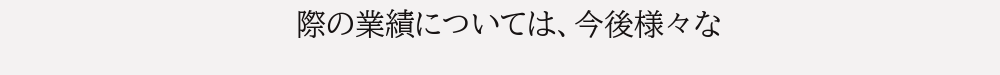際の業績については、今後様々な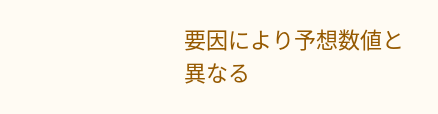要因により予想数値と異なる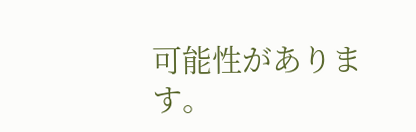可能性があります。